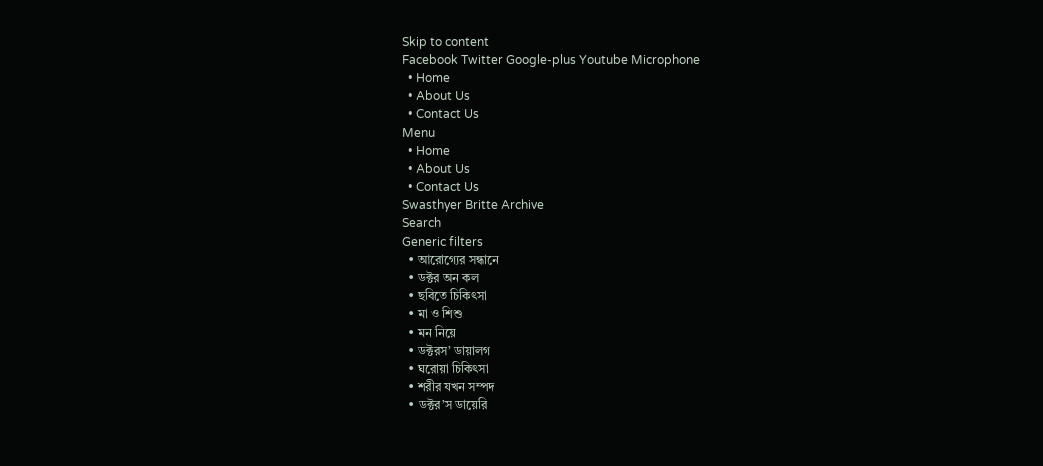Skip to content
Facebook Twitter Google-plus Youtube Microphone
  • Home
  • About Us
  • Contact Us
Menu
  • Home
  • About Us
  • Contact Us
Swasthyer Britte Archive
Search
Generic filters
  • আরোগ্যের সন্ধানে
  • ডক্টর অন কল
  • ছবিতে চিকিৎসা
  • মা ও শিশু
  • মন নিয়ে
  • ডক্টরস’ ডায়ালগ
  • ঘরোয়া চিকিৎসা
  • শরীর যখন সম্পদ
  • ডক্টর’স ডায়েরি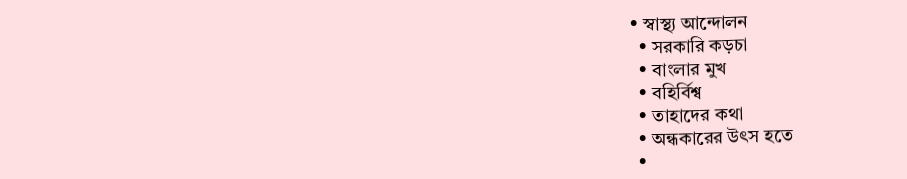• স্বাস্থ্য আন্দোলন
  • সরকারি কড়চা
  • বাংলার মুখ
  • বহির্বিশ্ব
  • তাহাদের কথা
  • অন্ধকারের উৎস হতে
  •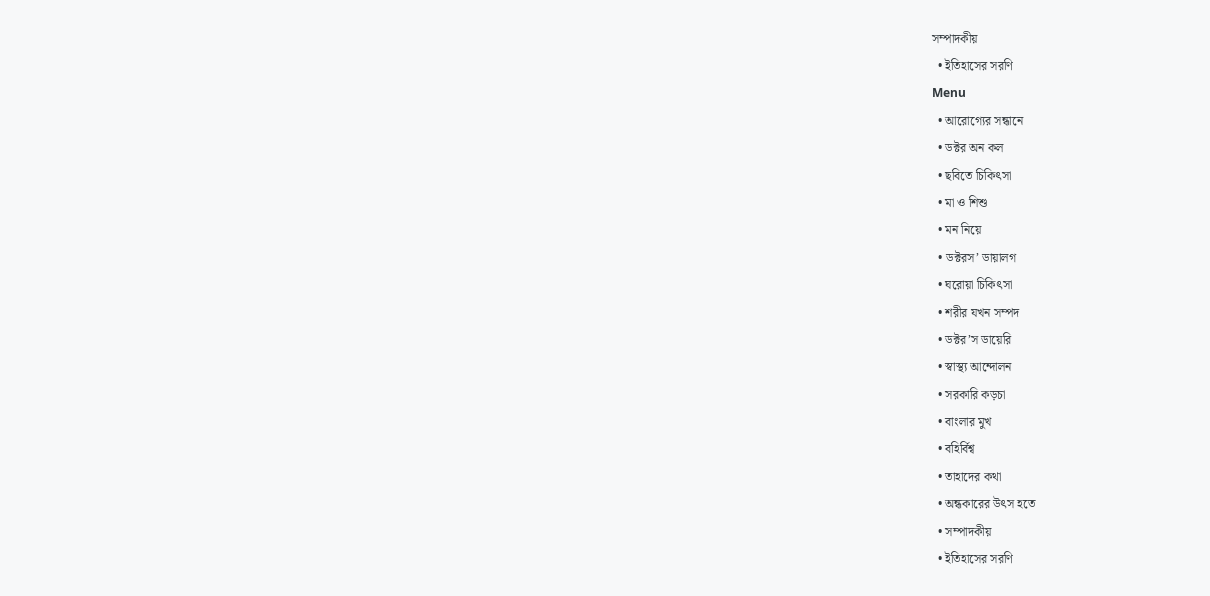সম্পাদকীয়
  • ইতিহাসের সরণি
Menu
  • আরোগ্যের সন্ধানে
  • ডক্টর অন কল
  • ছবিতে চিকিৎসা
  • মা ও শিশু
  • মন নিয়ে
  • ডক্টরস’ ডায়ালগ
  • ঘরোয়া চিকিৎসা
  • শরীর যখন সম্পদ
  • ডক্টর’স ডায়েরি
  • স্বাস্থ্য আন্দোলন
  • সরকারি কড়চা
  • বাংলার মুখ
  • বহির্বিশ্ব
  • তাহাদের কথা
  • অন্ধকারের উৎস হতে
  • সম্পাদকীয়
  • ইতিহাসের সরণি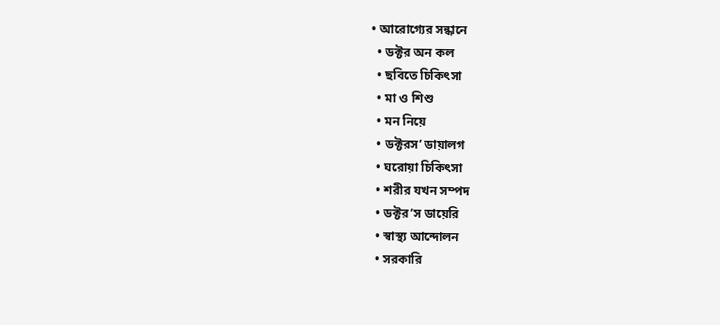• আরোগ্যের সন্ধানে
  • ডক্টর অন কল
  • ছবিতে চিকিৎসা
  • মা ও শিশু
  • মন নিয়ে
  • ডক্টরস’ ডায়ালগ
  • ঘরোয়া চিকিৎসা
  • শরীর যখন সম্পদ
  • ডক্টর’স ডায়েরি
  • স্বাস্থ্য আন্দোলন
  • সরকারি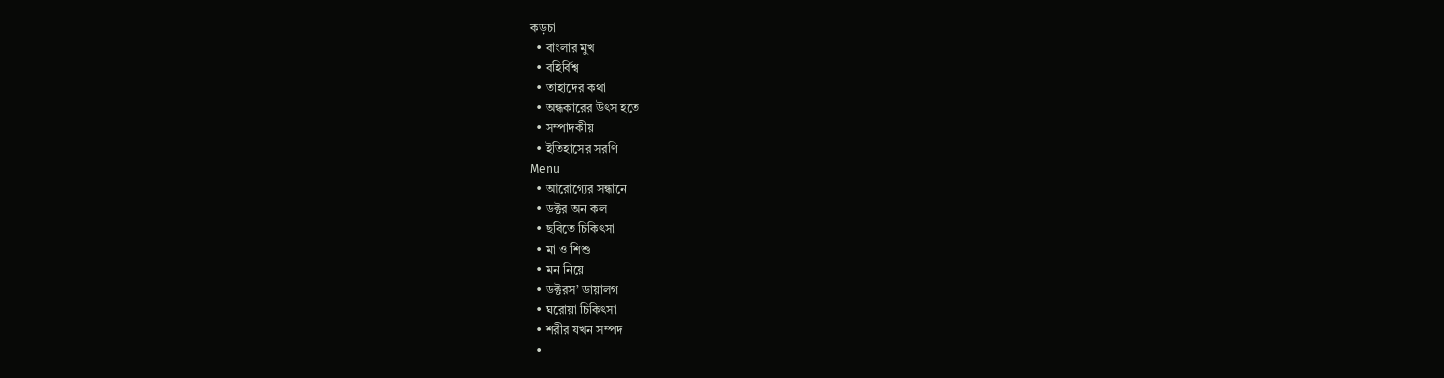কড়চা
  • বাংলার মুখ
  • বহির্বিশ্ব
  • তাহাদের কথা
  • অন্ধকারের উৎস হতে
  • সম্পাদকীয়
  • ইতিহাসের সরণি
Menu
  • আরোগ্যের সন্ধানে
  • ডক্টর অন কল
  • ছবিতে চিকিৎসা
  • মা ও শিশু
  • মন নিয়ে
  • ডক্টরস’ ডায়ালগ
  • ঘরোয়া চিকিৎসা
  • শরীর যখন সম্পদ
  •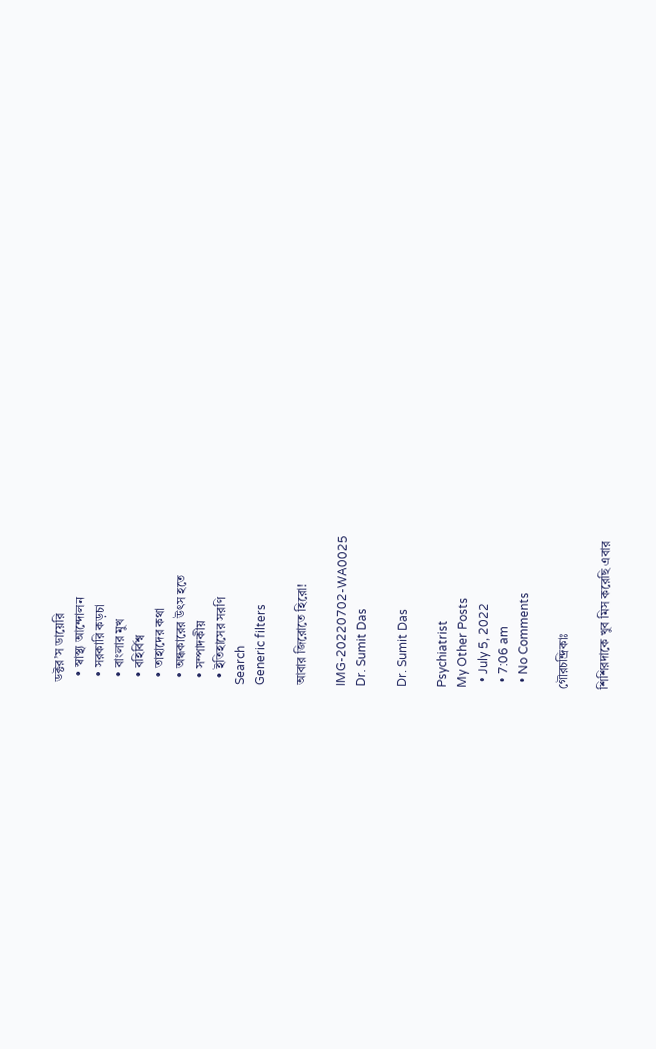ডক্টর’স ডায়েরি
  • স্বাস্থ্য আন্দোলন
  • সরকারি কড়চা
  • বাংলার মুখ
  • বহির্বিশ্ব
  • তাহাদের কথা
  • অন্ধকারের উৎস হতে
  • সম্পাদকীয়
  • ইতিহাসের সরণি
Search
Generic filters

আবার জিরোতে হিরো!

IMG-20220702-WA0025
Dr. Sumit Das

Dr. Sumit Das

Psychiatrist
My Other Posts
  • July 5, 2022
  • 7:06 am
  • No Comments

গৌরচন্দ্রিকাঃ

শিশিরদাকে খুব মিস করেছি এবার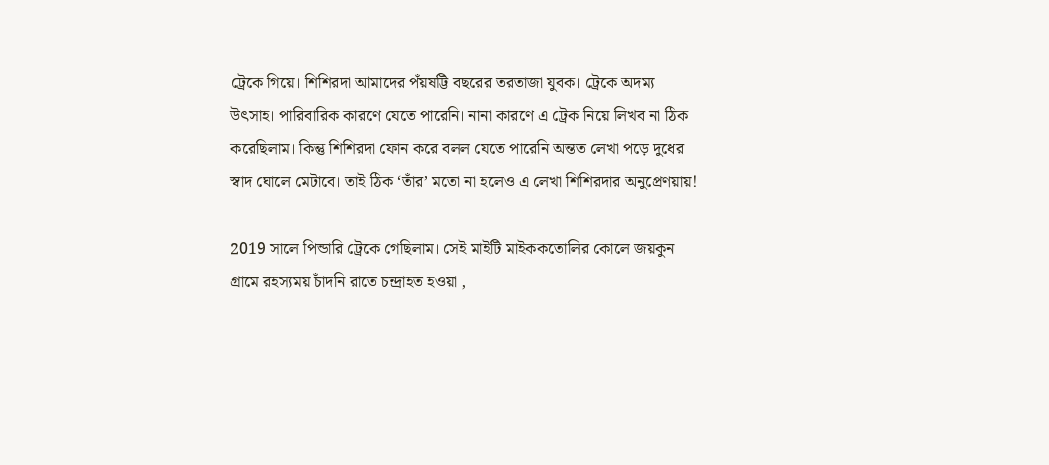ট্রেকে গিয়ে। শিশিরদা আমাদের পঁয়ষট্টি বছরের তরতাজা যুবক। ট্রেকে অদম্য উৎসাহ। পারিবারিক কারণে যেতে পারেনি। নানা কারণে এ ট্রেক নিয়ে লিখব না ঠিক করেছিলাম। কিন্তু শিশিরদা ফোন করে বলল যেতে পারেনি অন্তত লেখা পড়ে দুধের স্বাদ ঘোলে মেটাবে। তাই ঠিক ‘তাঁর’ মতো না হলেও এ লেখা শিশিরদার অনুপ্রেণয়ায়!

2019 সালে পিন্ডারি ট্রেকে গেছিলাম। সেই মাইটি মাইককতোলির কোলে জয়কুন গ্রামে রহস্যময় চাঁদনি রাতে চন্দ্রাহত হওয়া ,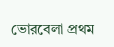ভোরবেলা প্রথম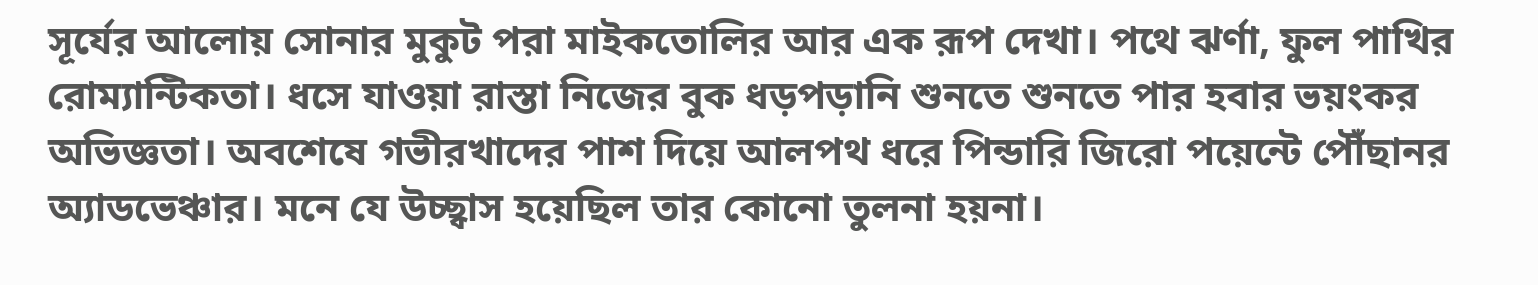সূর্যের আলোয় সোনার মুকুট পরা মাইকতোলির আর এক রূপ দেখা। পথে ঝর্ণা, ফুল পাখির রোম্যান্টিকতা। ধসে যাওয়া রাস্তা নিজের বুক ধড়পড়ানি শুনতে শুনতে পার হবার ভয়ংকর অভিজ্ঞতা। অবশেষে গভীরখাদের পাশ দিয়ে আলপথ ধরে পিন্ডারি জিরো পয়েন্টে পৌঁছানর অ্যাডভেঞ্চার। মনে যে উচ্ছ্বাস হয়েছিল তার কোনো তুলনা হয়না।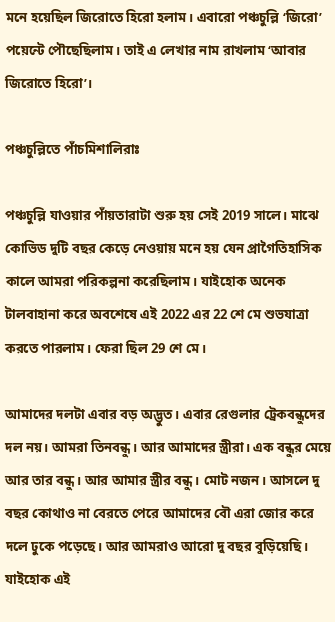মনে হয়েছিল জিরোতে হিরো হলাম। এবারো পঞ্চচুল্লি ‘জিরো’ পয়েন্টে পৌছেছিলাম। তাই এ লেখার নাম রাখলাম ‘আবার জিরোতে হিরো’।

পঞ্চচুল্লিতে পাঁচমিশালিরাঃ

পঞ্চচুল্লি যাওয়ার পাঁয়তারাটা শুরু হয় সেই 2019 সালে। মাঝে কোভিড দুটি বছর কেড়ে নেওয়ায় মনে হয় যেন প্রাগৈতিহাসিক কালে আমরা পরিকল্পনা করেছিলাম। যাইহোক অনেক টালবাহানা করে অবশেষে এই 2022 এর 22 শে মে শুভযাত্রা করতে পারলাম। ফেরা ছিল 29 শে মে।

আমাদের দলটা এবার বড় অদ্ভুত। এবার রেগুলার ট্রেকবন্ধুদের দল নয়। আমরা তিনবন্ধু। আর আমাদের স্ত্রীরা। এক বন্ধুর মেয়ে আর তার বন্ধু। আর আমার স্ত্রীর বন্ধু। মোট নজন। আসলে দু বছর কোথাও না বেরতে পেরে আমাদের বৌ এরা জোর করে দলে ঢুকে পড়েছে। আর আমরাও আরো দু বছর বুড়িয়েছি। যাইহোক এই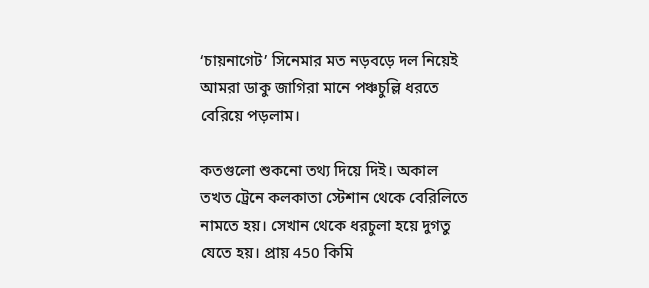‘চায়নাগেট’ সিনেমার মত নড়বড়ে দল নিয়েই আমরা ডাকু জাগিরা মানে পঞ্চচুল্লি ধরতে বেরিয়ে পড়লাম।

কতগুলো শুকনো তথ্য দিয়ে দিই। অকাল তখত ট্রেনে কলকাতা স্টেশান থেকে বেরিলিতে নামতে হয়। সেখান থেকে ধরচুলা হয়ে দুগতু যেতে হয়। প্রায় 450 কিমি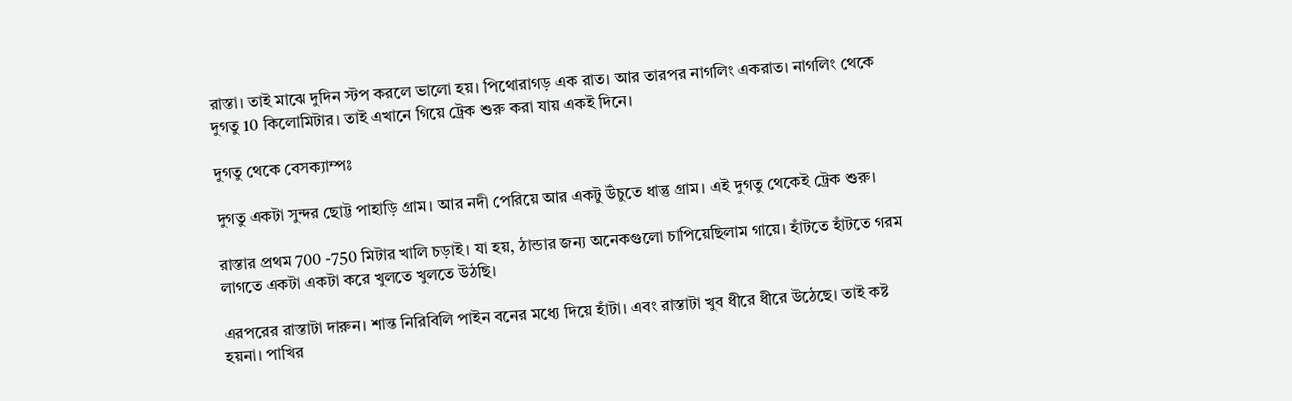রাস্তা। তাই মাঝে দুদিন স্টপ করলে ভালো হয়। পিথোরাগড় এক রাত। আর তারপর নাগলিং একরাত। নাগলিং থেকে দুগতু 10 কিলোমিটার। তাই এখানে গিয়ে ট্রেক শুরু করা যায় একই দিনে।

দুগতু থেকে বেসক্যাম্পঃ

দুগতু একটা সুন্দর ছোট্ট পাহাড়ি গ্রাম। আর নদী পেরিয়ে আর একটু উঁচুতে ধান্তু গ্রাম। এই দুগতু থেকেই ট্রেক শুরু।

রাস্তার প্রথম 700 -750 মিটার খালি চড়াই। যা হয়, ঠান্ডার জন্য অনেকগুলো চাপিয়েছিলাম গায়ে। হাঁটতে হাঁটতে গরম লাগতে একটা একটা করে খুলতে খুলতে উঠছি।

এরপরের রাস্তাটা দারুন। শান্ত নিরিবিলি পাইন বনের মধ্যে দিয়ে হাঁটা। এবং রাস্তাটা খুব ধীরে ধীরে উঠেছে। তাই কষ্ট হয়না। পাখির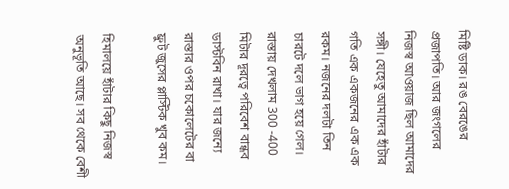মিষ্টি ডাক। রঙ বেরঙের প্রজাপতি। আর জংগলের নিজস্ব আওয়াজ ছিল আমাদের সঙ্গী। যেহেতু আমাদের হাঁটার গতি এক একজনের এক এক রকম। নজনের দলটা তিন চারটে দলে ভাগ হয়ে গেল। রাস্তায় দেখলাম 300 -400 মিটার দূরত্বে পরিবেশ বান্ধব ডাস্টবিন রাখা। যার জন্যে রাস্তার ওপর চকোলেটের বা ফ্রুট জুসের প্লাস্টিক খুব কম।

হিমালয়ে হাঁটার কিছু নিজস্ব অনুভূতি আছে। সব থেকে বেশী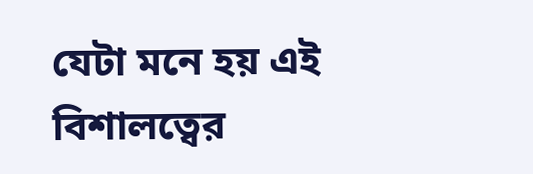যেটা মনে হয় এই বিশালত্বের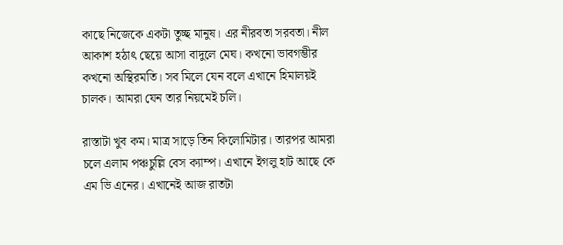কাছে নিজেকে একটা তুচ্ছ মানুষ। এর নীরবতা সরবতা। নীল আকাশ হঠাৎ ছেয়ে আসা বাদুলে মেঘ। কখনো ভাবগম্ভীর কখনো অস্থিরমতি। সব মিলে যেন বলে এখানে হিমালয়ই চালক। আমরা যেন তার নিয়মেই চলি।

রাস্তাটা খুব কম। মাত্র সাড়ে তিন কিলোমিটার। তারপর আমরা চলে এলাম পঞ্চচুল্লি বেস ক্যাম্প। এখানে ইগলু হাট আছে কে এম ভি এনের। এখানেই আজ রাতটা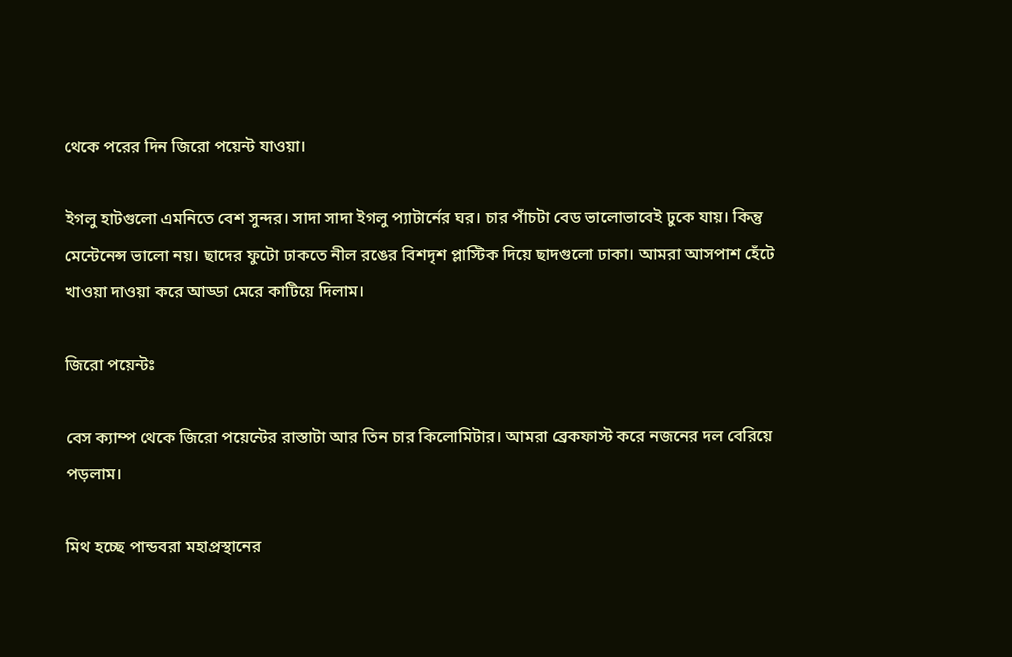থেকে পরের দিন জিরো পয়েন্ট যাওয়া।

ইগলু হাটগুলো এমনিতে বেশ সুন্দর। সাদা সাদা ইগলু প্যাটার্নের ঘর। চার পাঁচটা বেড ভালোভাবেই ঢুকে যায়। কিন্তু মেন্টেনেন্স ভালো নয়। ছাদের ফুটো ঢাকতে নীল রঙের বিশদৃশ প্লাস্টিক দিয়ে ছাদগুলো ঢাকা। আমরা আসপাশ হেঁটে খাওয়া দাওয়া করে আড্ডা মেরে কাটিয়ে দিলাম।

জিরো পয়েন্টঃ

বেস ক্যাম্প থেকে জিরো পয়েন্টের রাস্তাটা আর তিন চার কিলোমিটার। আমরা ব্রেকফাস্ট করে নজনের দল বেরিয়ে পড়লাম।

মিথ হচ্ছে পান্ডবরা মহাপ্রস্থানের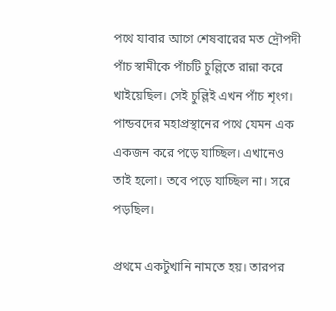পথে যাবার আগে শেষবারের মত দ্রৌপদী পাঁচ স্বামীকে পাঁচটি চুল্লিতে রান্না করে খাইয়েছিল। সেই চুল্লিই এখন পাঁচ শৃংগ। পান্ডবদের মহাপ্রস্থানের পথে যেমন এক একজন করে পড়ে যাচ্ছিল। এখানেও তাই হলো। তবে পড়ে যাচ্ছিল না। সরে পড়ছিল।

প্রথমে একটুখানি নামতে হয়। তারপর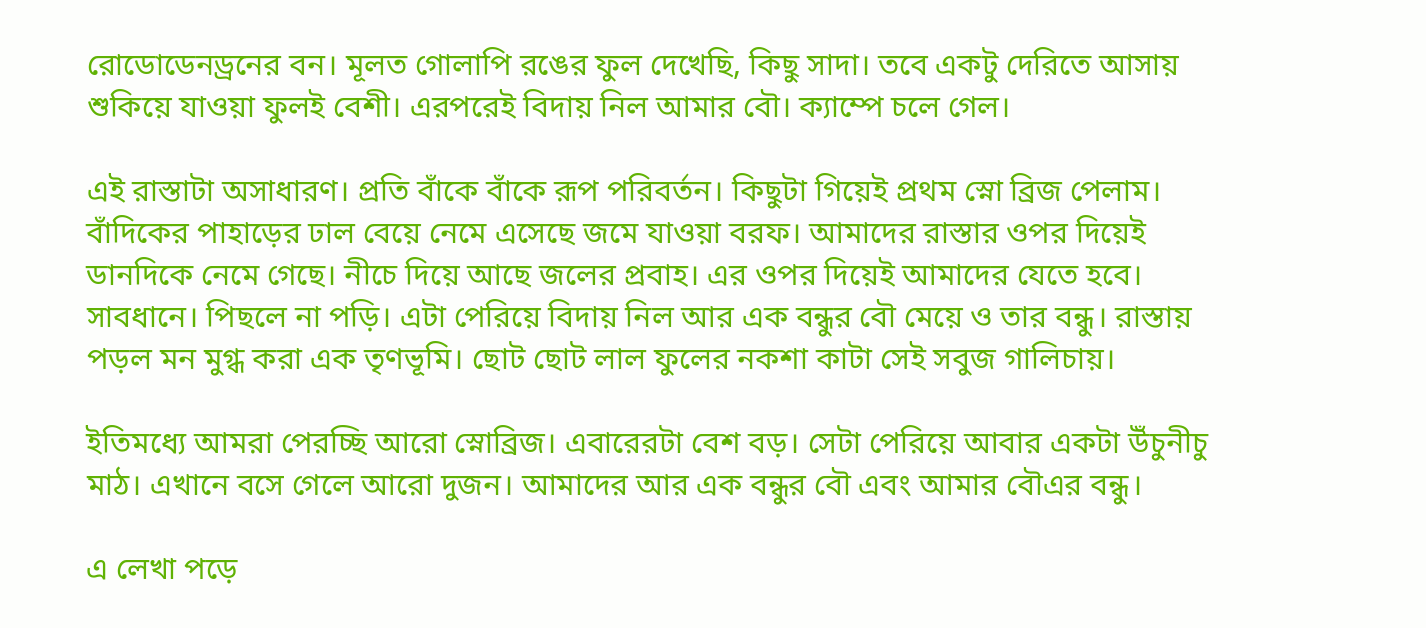রোডোডেনড্রনের বন। মূলত গোলাপি রঙের ফুল দেখেছি, কিছু সাদা। তবে একটু দেরিতে আসায় শুকিয়ে যাওয়া ফুলই বেশী। এরপরেই বিদায় নিল আমার বৌ। ক্যাম্পে চলে গেল।

এই রাস্তাটা অসাধারণ। প্রতি বাঁকে বাঁকে রূপ পরিবর্তন। কিছুটা গিয়েই প্রথম স্নো ব্রিজ পেলাম। বাঁদিকের পাহাড়ের ঢাল বেয়ে নেমে এসেছে জমে যাওয়া বরফ। আমাদের রাস্তার ওপর দিয়েই ডানদিকে নেমে গেছে। নীচে দিয়ে আছে জলের প্রবাহ। এর ওপর দিয়েই আমাদের যেতে হবে। সাবধানে। পিছলে না পড়ি। এটা পেরিয়ে বিদায় নিল আর এক বন্ধুর বৌ মেয়ে ও তার বন্ধু। রাস্তায় পড়ল মন মুগ্ধ করা এক তৃণভূমি। ছোট ছোট লাল ফুলের নকশা কাটা সেই সবুজ গালিচায়।

ইতিমধ্যে আমরা পেরচ্ছি আরো স্নোব্রিজ। এবারেরটা বেশ বড়। সেটা পেরিয়ে আবার একটা উঁচুনীচু মাঠ। এখানে বসে গেলে আরো দুজন। আমাদের আর এক বন্ধুর বৌ এবং আমার বৌএর বন্ধু।

এ লেখা পড়ে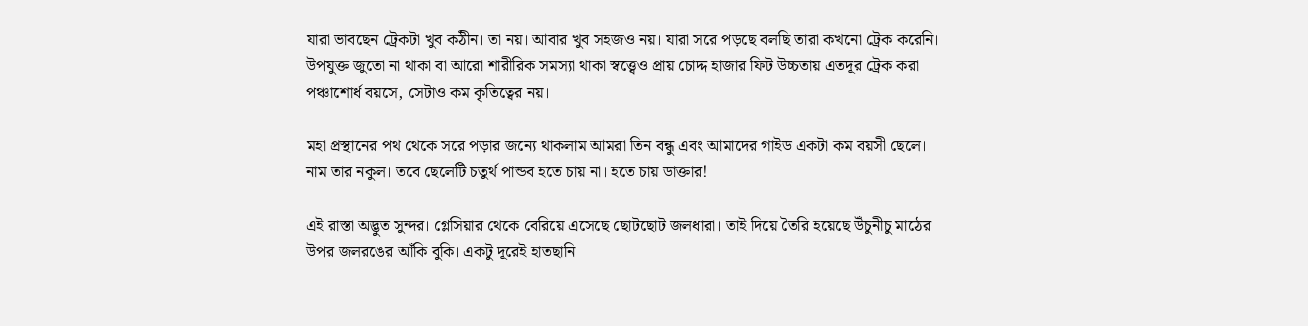যারা ভাবছেন ট্রেকটা খুব কঠীন। তা নয়। আবার খুব সহজও নয়। যারা সরে পড়ছে বলছি তারা কখনো ট্রেক করেনি। উপযুক্ত জুতো না থাকা বা আরো শারীরিক সমস্যা থাকা স্বত্ত্বেও প্রায় চোদ্দ হাজার ফিট উচ্চতায় এতদূর ট্রেক করা পঞ্চাশোর্ধ বয়সে, সেটাও কম কৃতিত্বের নয়।

মহা প্রস্থানের পথ থেকে সরে পড়ার জন্যে থাকলাম আমরা তিন বন্ধু এবং আমাদের গাইড একটা কম বয়সী ছেলে। নাম তার নকুল। তবে ছেলেটি চতুর্থ পান্ডব হতে চায় না। হতে চায় ডাক্তার!

এই রাস্তা অদ্ভুত সুন্দর। গ্লেসিয়ার থেকে বেরিয়ে এসেছে ছোটছোট জলধারা। তাই দিয়ে তৈরি হয়েছে উঁচুনীচু মাঠের উপর জলরঙের আঁকি বুকি। একটু দূরেই হাতছানি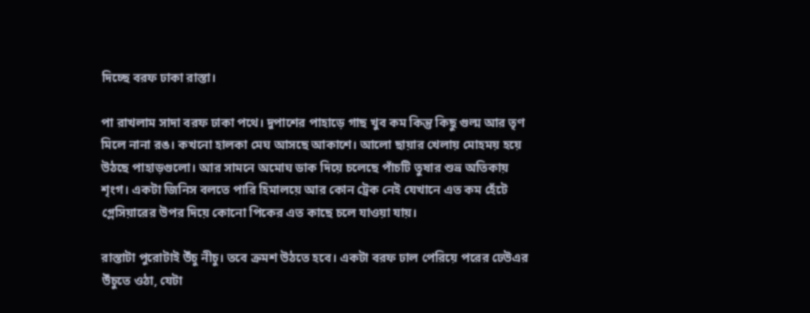দিচ্ছে বরফ ঢাকা রাস্তা।

পা রাখলাম সাদা বরফ ঢাকা পথে। দুপাশের পাহাড়ে গাছ খুব কম কিন্তু কিছু গুল্ম আর তৃণ মিলে নানা রঙ। কখনো হালকা মেঘ আসছে আকাশে। আলো ছায়ার খেলায় মোহময় হয়ে উঠছে পাহাড়গুলো। আর সামনে অমোঘ ডাক দিয়ে চলেছে পাঁচটি তুষার শুভ্র অতিকায় শৃংগ। একটা জিনিস বলতে পারি হিমালয়ে আর কোন ট্রেক নেই যেখানে এত কম হেঁটে গ্লেসিয়ারের উপর দিয়ে কোনো পিকের এত কাছে চলে যাওয়া যায়।

রাস্তাটা পুরোটাই উঁচু নীচু। তবে ক্রমশ উঠতে হবে। একটা বরফ ঢাল পেরিয়ে পরের ঢেউএর উঁচুতে ওঠা, যেটা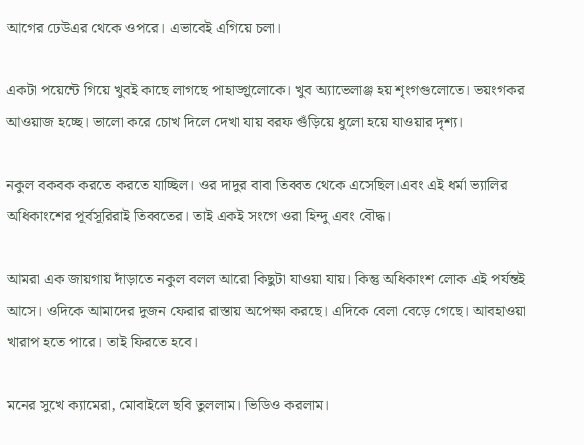আগের ঢেউএর থেকে ওপরে। এভাবেই এগিয়ে চলা।

একটা পয়েন্টে গিয়ে খুবই কাছে লাগছে পাহাড়্গুলোকে। খুব অ্যাভেলাঞ্জ হয় শৃংগগুলোতে। ভয়ংগকর আওয়াজ হচ্ছে। ভালো করে চোখ দিলে দেখা যায় বরফ গুঁড়িয়ে ধুলো হয়ে যাওয়ার দৃশ্য।

নকুল বকবক করতে করতে যাচ্ছিল। ওর দাদুর বাবা তিব্বত থেকে এসেছিল।এবং এই ধর্মা ভ্যালির অধিকাংশের পূর্বসূরিরাই তিব্বতের। তাই একই সংগে ওরা হিন্দু এবং বৌদ্ধ।

আমরা এক জায়গায় দাঁড়াতে নকুল বলল আরো কিছুটা যাওয়া যায়। কিন্তু অধিকাংশ লোক এই পর্যন্তই আসে। ওদিকে আমাদের দুজন ফেরার রাস্তায় অপেক্ষা করছে। এদিকে বেলা বেড়ে গেছে। আবহাওয়া খারাপ হতে পারে। তাই ফিরতে হবে।

মনের সুখে ক্যামেরা, মোবাইলে ছবি তুললাম। ভিডিও করলাম।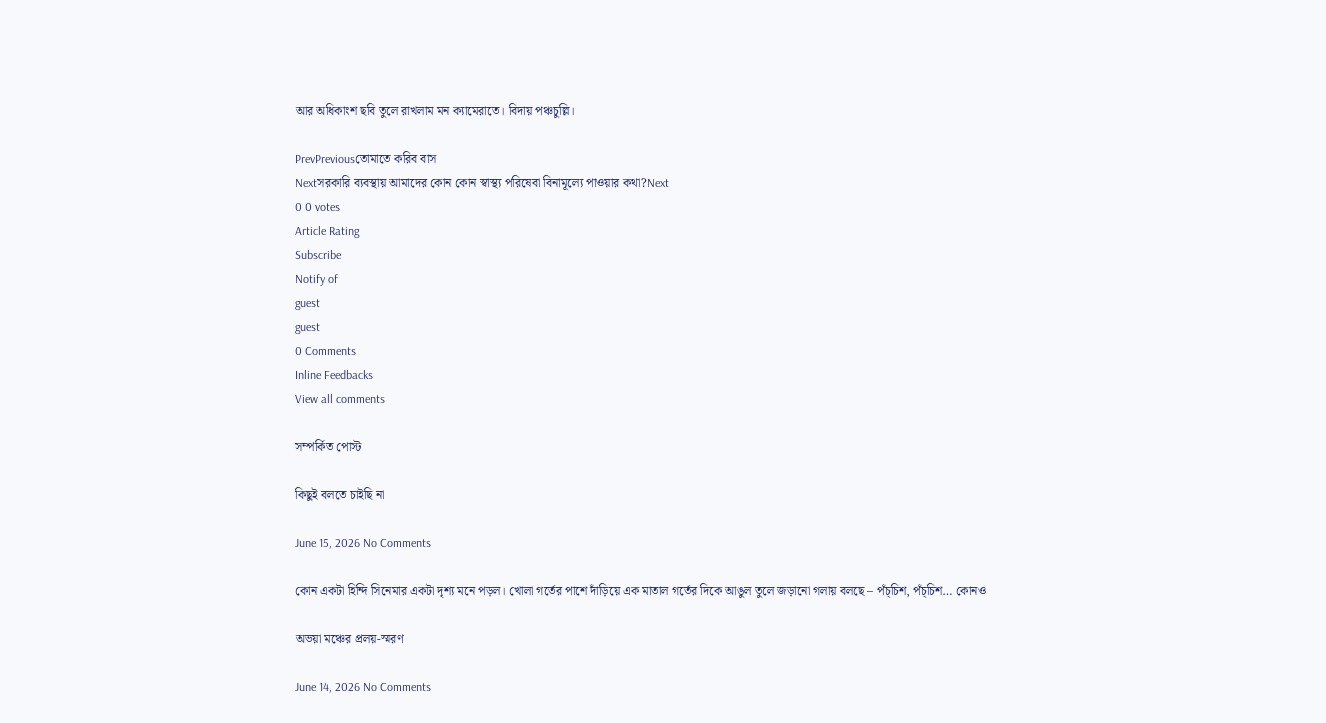আর অধিকাংশ ছবি তুলে রাখলাম মন ক্যামেরাতে। বিদায় পঞ্চচুল্লি।

PrevPreviousতোমাতে করিব বাস
Nextসরকারি ব্যবস্থায় আমাদের কোন কোন স্বাস্থ্য পরিষেবা বিনামূল্যে পাওয়ার কথা?Next
0 0 votes
Article Rating
Subscribe
Notify of
guest
guest
0 Comments
Inline Feedbacks
View all comments

সম্পর্কিত পোস্ট

কিছুই বলতে চাইছি না

June 15, 2026 No Comments

কোন একটা হিন্দি সিনেমার একটা দৃশ্য মনে পড়ল। খোলা গর্তের পাশে দাঁড়িয়ে এক মাতাল গর্তের দিকে আঙুল তুলে জড়ানো গলায় বলছে – পঁচ্‌চিশ, পঁচ্‌চিশ… কোনও

অভয়া মঞ্চের প্রলয়-স্মরণ

June 14, 2026 No Comments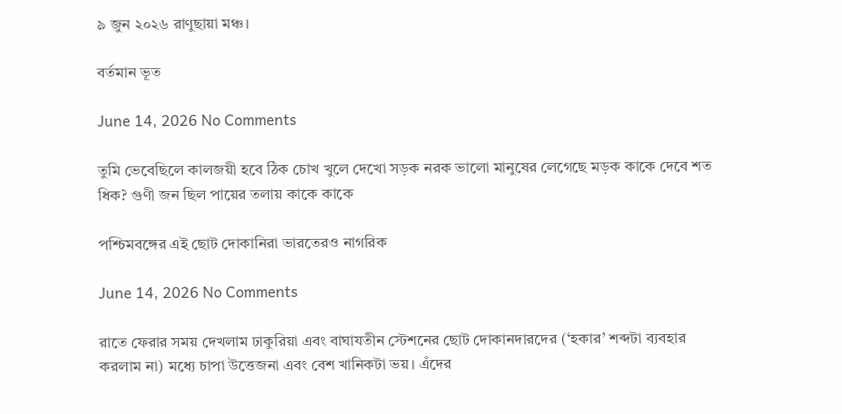৯ জুন ২০২৬ রাণুছায়া মঞ্চ।

বর্তমান ভূত

June 14, 2026 No Comments

তুমি ভেবেছিলে কালজয়ী হবে ঠিক চোখ খুলে দেখো সড়ক নরক ভালো মানুষের লেগেছে মড়ক কাকে দেবে শত ধিক? গুণী জন ছিল পায়ের তলায় কাকে কাকে

পশ্চিমবঙ্গের এই ছোট দোকানিরা ভারতেরও নাগরিক

June 14, 2026 No Comments

রাতে ফেরার সময় দেখলাম ঢাকুরিয়া এবং বাঘাযতীন স্টেশনের ছোট দোকানদারদের (‘হকার’ শব্দটা ব্যবহার করলাম না) মধ্যে চাপা উত্তেজনা এবং বেশ খানিকটা ভয়। এঁদের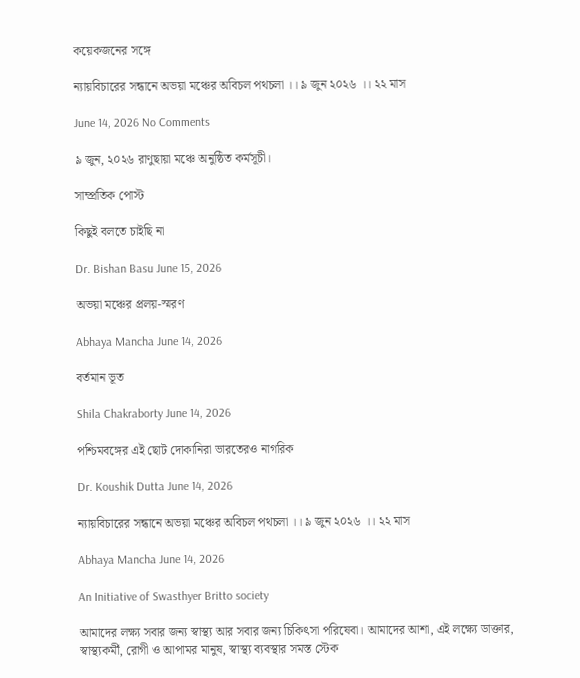কয়েকজনের সঙ্গে

ন্যায়বিচারের সন্ধানে অভয়া মঞ্চের অবিচল পথচলা ।। ৯ জুন ২০২৬ ।। ২২ মাস

June 14, 2026 No Comments

৯ জুন, ২০২৬ রাণুছায়া মঞ্চে অনুষ্ঠিত কর্মসূচী।

সাম্প্রতিক পোস্ট

কিছুই বলতে চাইছি না

Dr. Bishan Basu June 15, 2026

অভয়া মঞ্চের প্রলয়-স্মরণ

Abhaya Mancha June 14, 2026

বর্তমান ভূত

Shila Chakraborty June 14, 2026

পশ্চিমবঙ্গের এই ছোট দোকানিরা ভারতেরও নাগরিক

Dr. Koushik Dutta June 14, 2026

ন্যায়বিচারের সন্ধানে অভয়া মঞ্চের অবিচল পথচলা ।। ৯ জুন ২০২৬ ।। ২২ মাস

Abhaya Mancha June 14, 2026

An Initiative of Swasthyer Britto society

আমাদের লক্ষ্য সবার জন্য স্বাস্থ্য আর সবার জন্য চিকিৎসা পরিষেবা। আমাদের আশা, এই লক্ষ্যে ডাক্তার, স্বাস্থ্যকর্মী, রোগী ও আপামর মানুষ, স্বাস্থ্য ব্যবস্থার সমস্ত স্টেক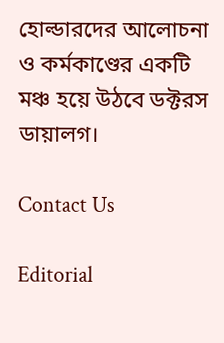হোল্ডারদের আলোচনা ও কর্মকাণ্ডের একটি মঞ্চ হয়ে উঠবে ডক্টরস ডায়ালগ।

Contact Us

Editorial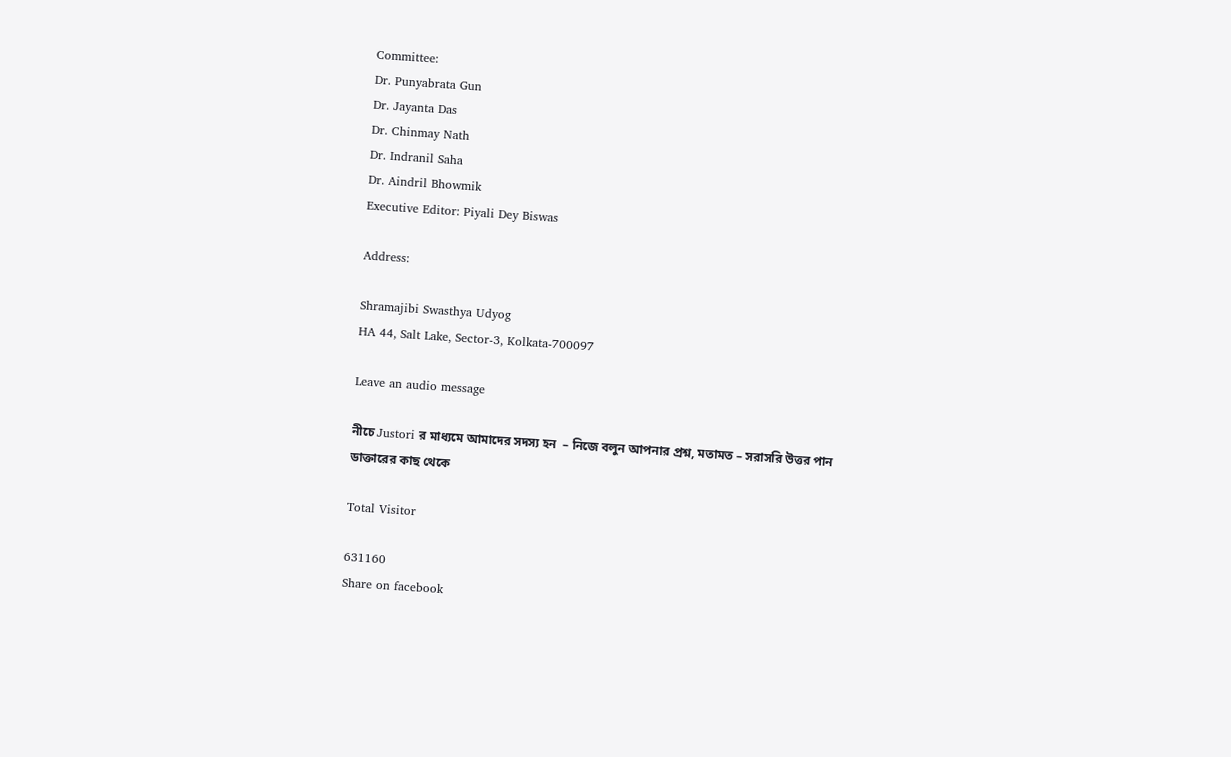Committee:
Dr. Punyabrata Gun
Dr. Jayanta Das
Dr. Chinmay Nath
Dr. Indranil Saha
Dr. Aindril Bhowmik
Executive Editor: Piyali Dey Biswas

Address:

Shramajibi Swasthya Udyog
HA 44, Salt Lake, Sector-3, Kolkata-700097

Leave an audio message

নীচে Justori র মাধ্যমে আমাদের সদস্য হন  – নিজে বলুন আপনার প্রশ্ন, মতামত – সরাসরি উত্তর পান ডাক্তারের কাছ থেকে

Total Visitor

631160
Share on facebook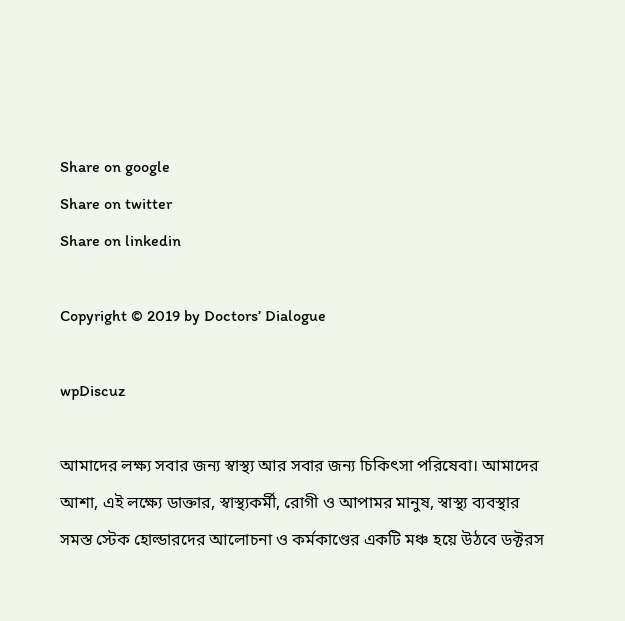Share on google
Share on twitter
Share on linkedin

Copyright © 2019 by Doctors’ Dialogue

wpDiscuz

আমাদের লক্ষ্য সবার জন্য স্বাস্থ্য আর সবার জন্য চিকিৎসা পরিষেবা। আমাদের আশা, এই লক্ষ্যে ডাক্তার, স্বাস্থ্যকর্মী, রোগী ও আপামর মানুষ, স্বাস্থ্য ব্যবস্থার সমস্ত স্টেক হোল্ডারদের আলোচনা ও কর্মকাণ্ডের একটি মঞ্চ হয়ে উঠবে ডক্টরস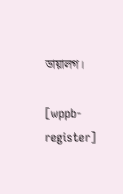ডায়ালগ।

[wppb-register]